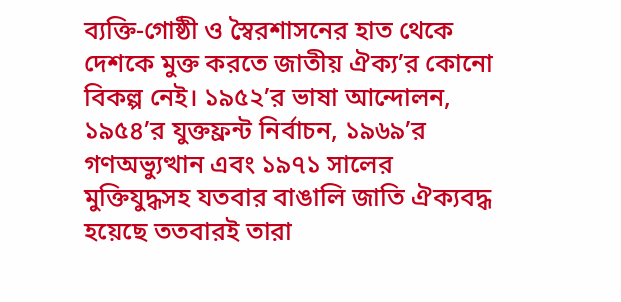ব্যক্তি-গোষ্ঠী ও স্বৈরশাসনের হাত থেকে দেশকে মুক্ত করতে জাতীয় ঐক্য’র কোনো বিকল্প নেই। ১৯৫২’র ভাষা আন্দোলন, ১৯৫৪’র যুক্তফ্রন্ট নির্বাচন, ১৯৬৯’র গণঅভ্যুত্থান এবং ১৯৭১ সালের মুক্তিযুদ্ধসহ যতবার বাঙালি জাতি ঐক্যবদ্ধ হয়েছে ততবারই তারা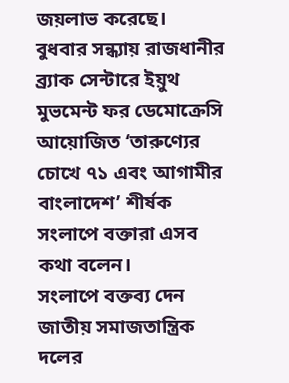জয়লাভ করেছে।
বুধবার সন্ধ্যায় রাজধানীর ব্র্যাক সেন্টারে ইয়ুথ মুভমেন্ট ফর ডেমোক্রেসি আয়োজিত ‘তারুণ্যের চোখে ৭১ এবং আগামীর বাংলাদেশ’ শীর্ষক সংলাপে বক্তারা এসব কথা বলেন।
সংলাপে বক্তব্য দেন জাতীয় সমাজতান্ত্রিক দলের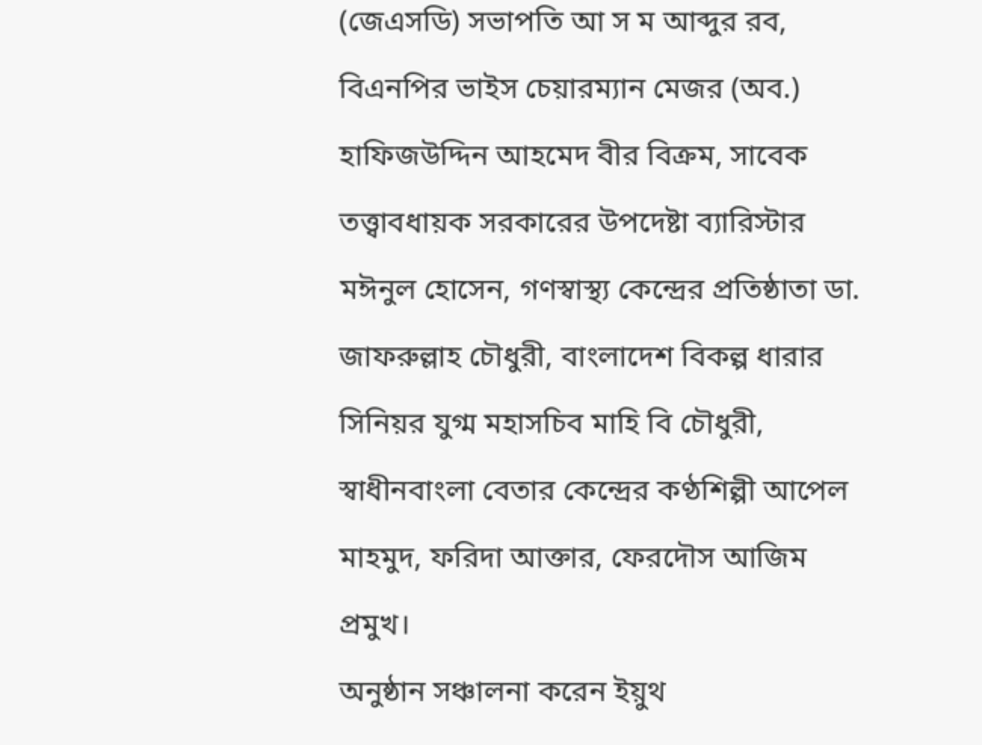(জেএসডি) সভাপতি আ স ম আব্দুর রব, বিএনপির ভাইস চেয়ারম্যান মেজর (অব.) হাফিজউদ্দিন আহমেদ বীর বিক্রম, সাবেক তত্ত্বাবধায়ক সরকারের উপদেষ্টা ব্যারিস্টার মঈনুল হোসেন, গণস্বাস্থ্য কেন্দ্রের প্রতিষ্ঠাতা ডা. জাফরুল্লাহ চৌধুরী, বাংলাদেশ বিকল্প ধারার সিনিয়র যুগ্ম মহাসচিব মাহি বি চৌধুরী, স্বাধীনবাংলা বেতার কেন্দ্রের কণ্ঠশিল্পী আপেল মাহমুদ, ফরিদা আক্তার, ফেরদৌস আজিম প্রমুখ।
অনুষ্ঠান সঞ্চালনা করেন ইয়ুথ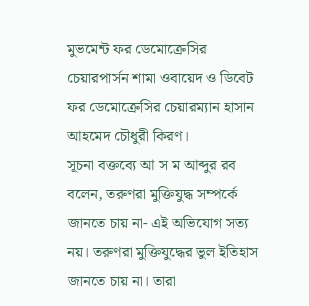মুভমেন্ট ফর ডেমোক্রেসির চেয়ারপার্সন শামা ওবায়েদ ও ডিবেট ফর ডেমোক্রেসির চেয়ারম্যান হাসান আহমেদ চৌধুরী কিরণ।
সূচনা বক্তব্যে আ স ম আব্দুর রব বলেন, তরুণরা মুক্তিযুদ্ধ সম্পর্কে জানতে চায় না- এই অভিযোগ সত্য নয়। তরুণরা মুক্তিযুদ্ধের ভুল ইতিহাস জানতে চায় না। তারা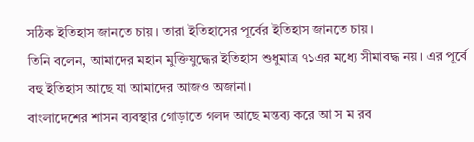সঠিক ইতিহাস জানতে চায়। তারা ইতিহাসের পূর্বের ইতিহাস জানতে চায়।
তিনি বলেন, আমাদের মহান মুক্তিযুদ্ধের ইতিহাস শুধুমাত্র ৭১এর মধ্যে সীমাবদ্ধ নয়। এর পূর্বে বহু ইতিহাস আছে যা আমাদের আজও অজানা।
বাংলাদেশের শাসন ব্যবস্থার গোড়াতে গলদ আছে মন্তব্য করে আ স ম রব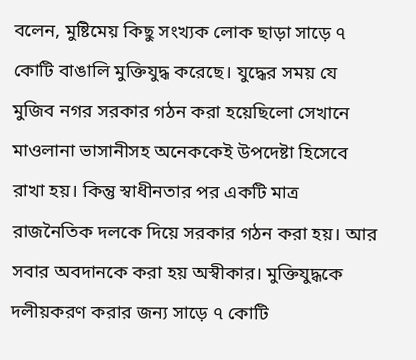বলেন, মুষ্টিমেয় কিছু সংখ্যক লোক ছাড়া সাড়ে ৭ কোটি বাঙালি মুক্তিযুদ্ধ করেছে। যুদ্ধের সময় যে মুজিব নগর সরকার গঠন করা হয়েছিলো সেখানে মাওলানা ভাসানীসহ অনেককেই উপদেষ্টা হিসেবে রাখা হয়। কিন্তু স্বাধীনতার পর একটি মাত্র রাজনৈতিক দলকে দিয়ে সরকার গঠন করা হয়। আর সবার অবদানকে করা হয় অস্বীকার। মুক্তিযুদ্ধকে দলীয়করণ করার জন্য সাড়ে ৭ কোটি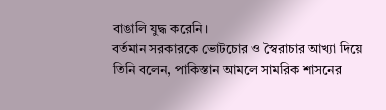বাঙালি যুদ্ধ করেনি।
বর্তমান সরকারকে ভোটচোর ও স্বৈরাচার আখ্যা দিয়ে তিনি বলেন, পাকিস্তান আমলে সামরিক শাসনের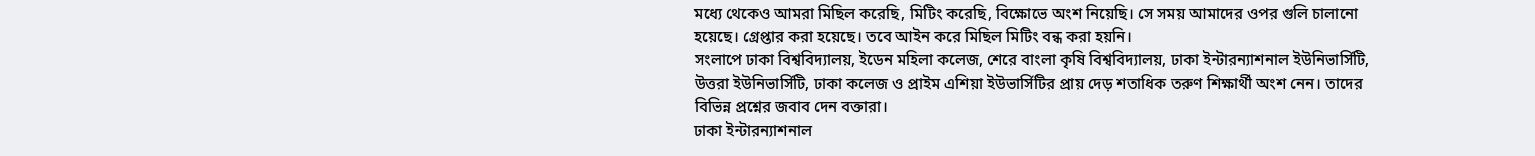মধ্যে থেকেও আমরা মিছিল করেছি, মিটিং করেছি, বিক্ষোভে অংশ নিয়েছি। সে সময় আমাদের ওপর গুলি চালানো হয়েছে। গ্রেপ্তার করা হয়েছে। তবে আইন করে মিছিল মিটিং বন্ধ করা হয়নি।
সংলাপে ঢাকা বিশ্ববিদ্যালয়, ইডেন মহিলা কলেজ, শেরে বাংলা কৃষি বিশ্ববিদ্যালয়, ঢাকা ইন্টারন্যাশনাল ইউনিভার্সিটি, উত্তরা ইউনিভার্সিটি, ঢাকা কলেজ ও প্রাইম এশিয়া ইউভার্সিটির প্রায় দেড় শতাধিক তরুণ শিক্ষার্থী অংশ নেন। তাদের বিভিন্ন প্রশ্নের জবাব দেন বক্তারা।
ঢাকা ইন্টারন্যাশনাল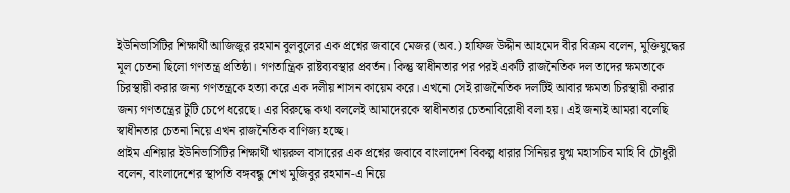ইউনিভার্সিটির শিক্ষার্থী আজিজুর রহমান বুলবুলের এক প্রশ্নের জবাবে মেজর (অব.) হাফিজ উদ্দীন আহমেদ বীর বিক্রম বলেন, মুক্তিযুদ্ধের মূল চেতনা ছিলো গণতন্ত্র প্রতিষ্ঠা। গণতান্ত্রিক রাষ্টব্যবস্থার প্রবর্তন। কিন্তু স্বাধীনতার পর পরই একটি রাজনৈতিক দল তাদের ক্ষমতাকে চিরস্থায়ী করার জন্য গণতন্ত্রকে হত্যা করে এক দলীয় শাসন কায়েম করে। এখনো সেই রাজনৈতিক দলটিই আবার ক্ষমতা চিরস্থায়ী করার জন্য গণতন্ত্রের টুটি চেপে ধরেছে। এর বিরুদ্ধে কথা বললেই আমাদেরকে স্বাধীনতার চেতনাবিরোধী বলা হয়। এই জন্যই আমরা বলেছি স্বাধীনতার চেতনা নিয়ে এখন রাজনৈতিক বাণিজ্য হচ্ছে।
প্রাইম এশিয়ার ইউনিভার্সিটির শিক্ষার্থী খায়রুল বাসারের এক প্রশ্নের জবাবে বাংলাদেশ বিকল্প ধারার সিনিয়র যুগ্ম মহাসচিব মাহি বি চৌধুরী বলেন, বাংলাদেশের স্থাপতি বঙ্গবন্ধু শেখ মুজিবুর রহমান-এ নিয়ে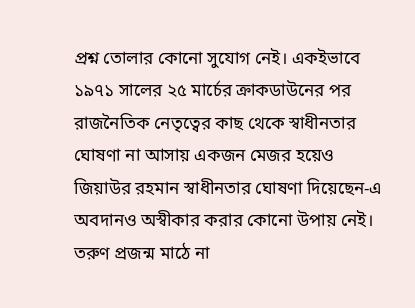প্রশ্ন তোলার কোনো সুযোগ নেই। একইভাবে ১৯৭১ সালের ২৫ মার্চের ক্রাকডাউনের পর রাজনৈতিক নেতৃত্বের কাছ থেকে স্বাধীনতার ঘোষণা না আসায় একজন মেজর হয়েও জিয়াউর রহমান স্বাধীনতার ঘোষণা দিয়েছেন-এ অবদানও অস্বীকার করার কোনো উপায় নেই।
তরুণ প্রজন্ম মাঠে না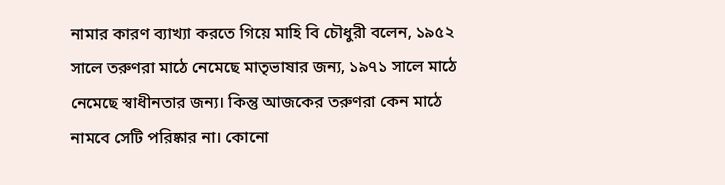নামার কারণ ব্যাখ্যা করতে গিয়ে মাহি বি চৌধুরী বলেন, ১৯৫২ সালে তরুণরা মাঠে নেমেছে মাতৃভাষার জন্য, ১৯৭১ সালে মাঠে নেমেছে স্বাধীনতার জন্য। কিন্তু আজকের তরুণরা কেন মাঠে নামবে সেটি পরিষ্কার না। কোনো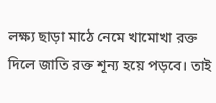লক্ষ্য ছাড়া মাঠে নেমে খামোখা রক্ত দিলে জাতি রক্ত শূন্য হয়ে পড়বে। তাই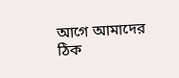আগে আমাদের ঠিক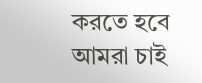করতে হবে আমরা চাই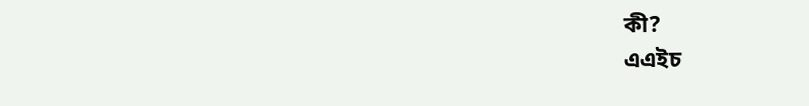কী?
এএইচ